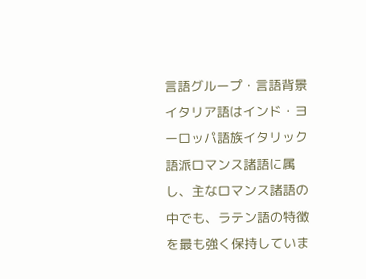言語グループ・言語背景
イタリア語はインド・ヨーロッパ語族イタリック語派ロマンス諸語に属し、主なロマンス諸語の中でも、ラテン語の特徴を最も強く保持していま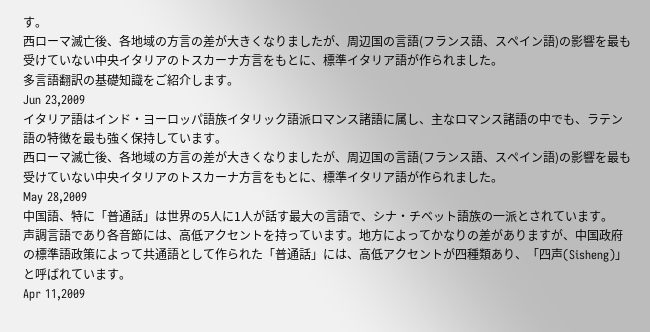す。
西ローマ滅亡後、各地域の方言の差が大きくなりましたが、周辺国の言語(フランス語、スペイン語)の影響を最も受けていない中央イタリアのトスカーナ方言をもとに、標準イタリア語が作られました。
多言語翻訳の基礎知識をご紹介します。
Jun 23,2009
イタリア語はインド・ヨーロッパ語族イタリック語派ロマンス諸語に属し、主なロマンス諸語の中でも、ラテン語の特徴を最も強く保持しています。
西ローマ滅亡後、各地域の方言の差が大きくなりましたが、周辺国の言語(フランス語、スペイン語)の影響を最も受けていない中央イタリアのトスカーナ方言をもとに、標準イタリア語が作られました。
May 28,2009
中国語、特に「普通話」は世界の5人に1人が話す最大の言語で、シナ・チベット語族の一派とされています。
声調言語であり各音節には、高低アクセントを持っています。地方によってかなりの差がありますが、中国政府の標準語政策によって共通語として作られた「普通話」には、高低アクセントが四種類あり、「四声(Sisheng)」と呼ばれています。
Apr 11,2009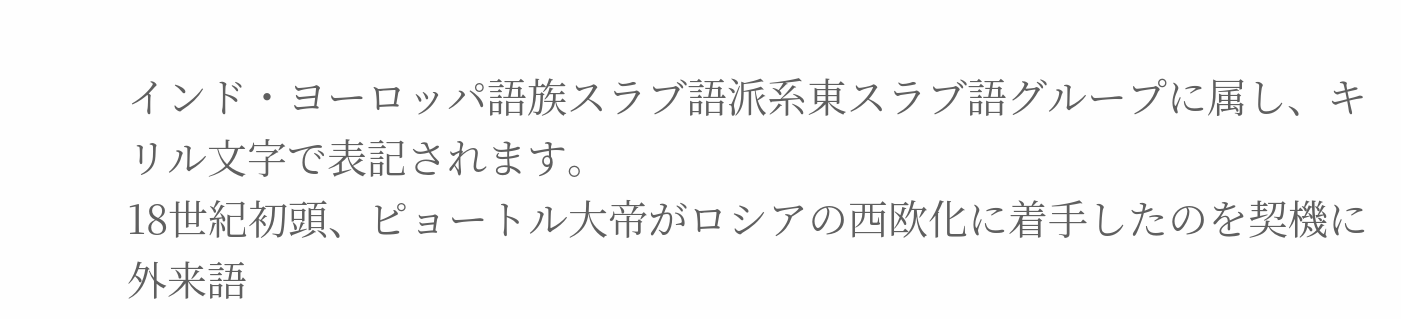インド・ヨーロッパ語族スラブ語派系東スラブ語グループに属し、キリル文字で表記されます。
18世紀初頭、ピョートル大帝がロシアの西欧化に着手したのを契機に外来語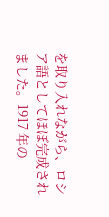を取り入れながら、ロシア語としてほぼ完成されました。1917 年の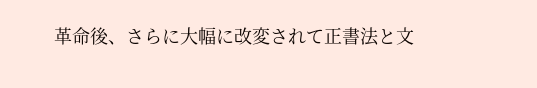革命後、さらに大幅に改変されて正書法と文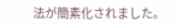法が簡素化されました。